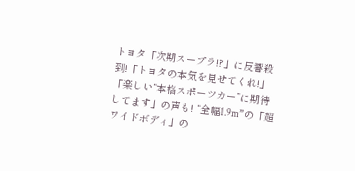トヨタ「次期スープラ!?」に反響殺到!「トヨタの本気を見せてくれ!」「楽しい“本格スポーツカー”に期待してます」の声も! “全幅1.9m”の「超ワイドボディ」の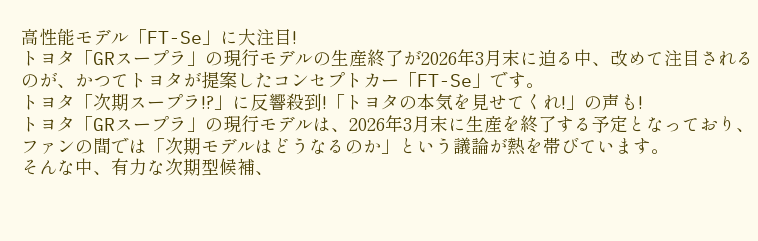高性能モデル「FT-Se」に大注目!
トヨタ「GRスープラ」の現行モデルの生産終了が2026年3月末に迫る中、改めて注目されるのが、かつてトヨタが提案したコンセプトカー「FT-Se」です。
トヨタ「次期スープラ!?」に反響殺到!「トヨタの本気を見せてくれ!」の声も!
トヨタ「GRスープラ」の現行モデルは、2026年3月末に生産を終了する予定となっており、ファンの間では「次期モデルはどうなるのか」という議論が熱を帯びています。
そんな中、有力な次期型候補、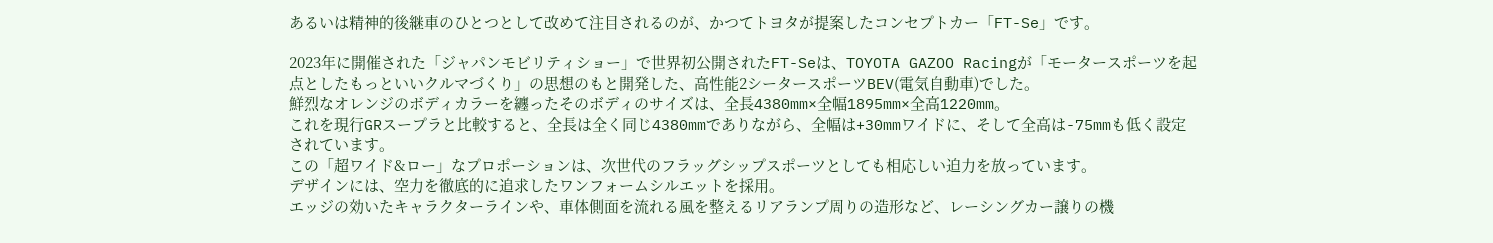あるいは精神的後継車のひとつとして改めて注目されるのが、かつてトヨタが提案したコンセプトカー「FT-Se」です。

2023年に開催された「ジャパンモビリティショー」で世界初公開されたFT-Seは、TOYOTA GAZOO Racingが「モータースポーツを起点としたもっといいクルマづくり」の思想のもと開発した、高性能2シータースポーツBEV(電気自動車)でした。
鮮烈なオレンジのボディカラーを纏ったそのボディのサイズは、全長4380mm×全幅1895mm×全高1220mm。
これを現行GRスープラと比較すると、全長は全く同じ4380mmでありながら、全幅は+30mmワイドに、そして全高は-75mmも低く設定されています。
この「超ワイド&ロー」なプロポーションは、次世代のフラッグシップスポーツとしても相応しい迫力を放っています。
デザインには、空力を徹底的に追求したワンフォームシルエットを採用。
エッジの効いたキャラクターラインや、車体側面を流れる風を整えるリアランプ周りの造形など、レーシングカー譲りの機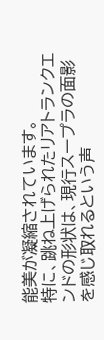能美が凝縮されています。
特に、跳ね上げられたリアトランクエンドの形状は、現行スープラの面影を感じ取れるという声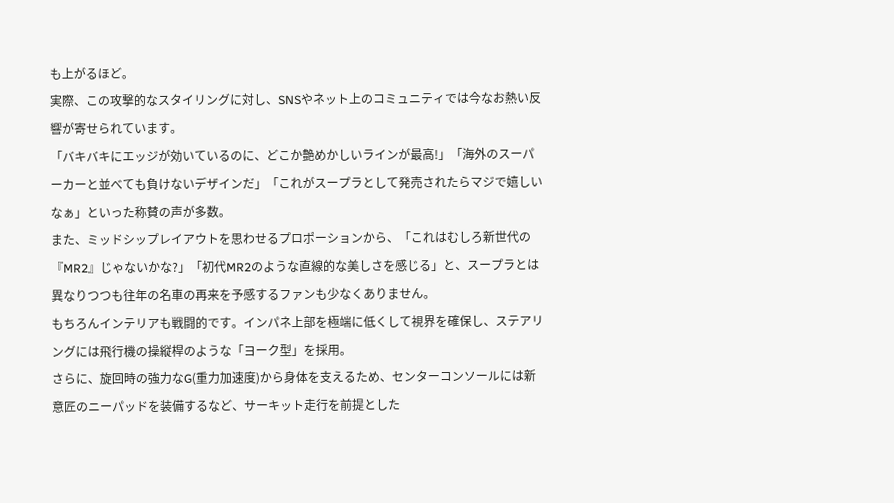も上がるほど。
実際、この攻撃的なスタイリングに対し、SNSやネット上のコミュニティでは今なお熱い反響が寄せられています。
「バキバキにエッジが効いているのに、どこか艶めかしいラインが最高!」「海外のスーパーカーと並べても負けないデザインだ」「これがスープラとして発売されたらマジで嬉しいなぁ」といった称賛の声が多数。
また、ミッドシップレイアウトを思わせるプロポーションから、「これはむしろ新世代の『MR2』じゃないかな?」「初代MR2のような直線的な美しさを感じる」と、スープラとは異なりつつも往年の名車の再来を予感するファンも少なくありません。
もちろんインテリアも戦闘的です。インパネ上部を極端に低くして視界を確保し、ステアリングには飛行機の操縦桿のような「ヨーク型」を採用。
さらに、旋回時の強力なG(重力加速度)から身体を支えるため、センターコンソールには新意匠のニーパッドを装備するなど、サーキット走行を前提とした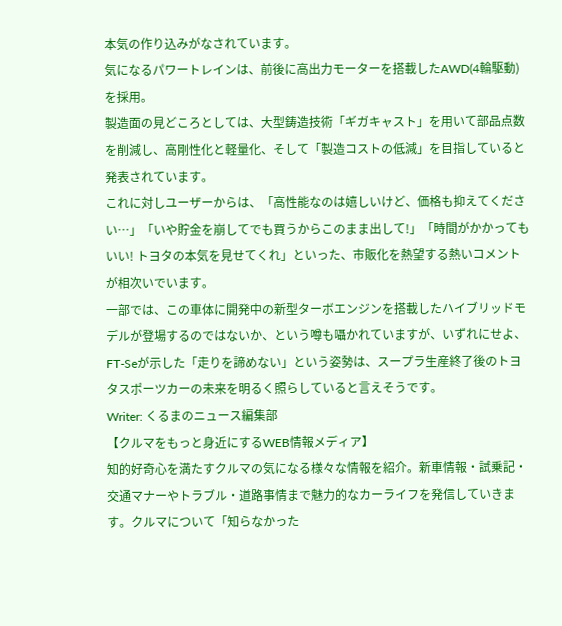本気の作り込みがなされています。
気になるパワートレインは、前後に高出力モーターを搭載したAWD(4輪駆動)を採用。
製造面の見どころとしては、大型鋳造技術「ギガキャスト」を用いて部品点数を削減し、高剛性化と軽量化、そして「製造コストの低減」を目指していると発表されています。
これに対しユーザーからは、「高性能なのは嬉しいけど、価格も抑えてください…」「いや貯金を崩してでも買うからこのまま出して!」「時間がかかってもいい! トヨタの本気を見せてくれ」といった、市販化を熱望する熱いコメントが相次いでいます。
一部では、この車体に開発中の新型ターボエンジンを搭載したハイブリッドモデルが登場するのではないか、という噂も囁かれていますが、いずれにせよ、FT-Seが示した「走りを諦めない」という姿勢は、スープラ生産終了後のトヨタスポーツカーの未来を明るく照らしていると言えそうです。
Writer: くるまのニュース編集部
【クルマをもっと身近にするWEB情報メディア】
知的好奇心を満たすクルマの気になる様々な情報を紹介。新車情報・試乗記・交通マナーやトラブル・道路事情まで魅力的なカーライフを発信していきます。クルマについて「知らなかった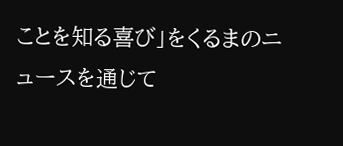ことを知る喜び」をくるまのニュースを通じて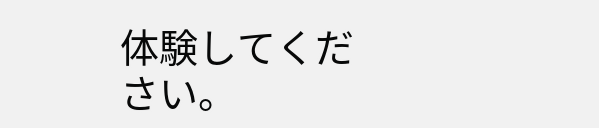体験してください。